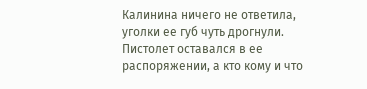Калинина ничего не ответила, уголки ее губ чуть дрогнули. Пистолет оставался в ее распоряжении, а кто кому и что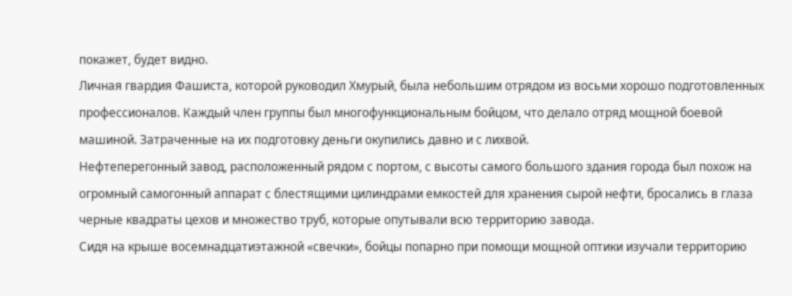покажет, будет видно.
Личная гвардия Фашиста, которой руководил Хмурый, была небольшим отрядом из восьми хорошо подготовленных профессионалов. Каждый член группы был многофункциональным бойцом, что делало отряд мощной боевой машиной. Затраченные на их подготовку деньги окупились давно и с лихвой.
Нефтеперегонный завод, расположенный рядом с портом, с высоты самого большого здания города был похож на огромный самогонный аппарат с блестящими цилиндрами емкостей для хранения сырой нефти, бросались в глаза черные квадраты цехов и множество труб, которые опутывали всю территорию завода.
Сидя на крыше восемнадцатиэтажной «свечки», бойцы попарно при помощи мощной оптики изучали территорию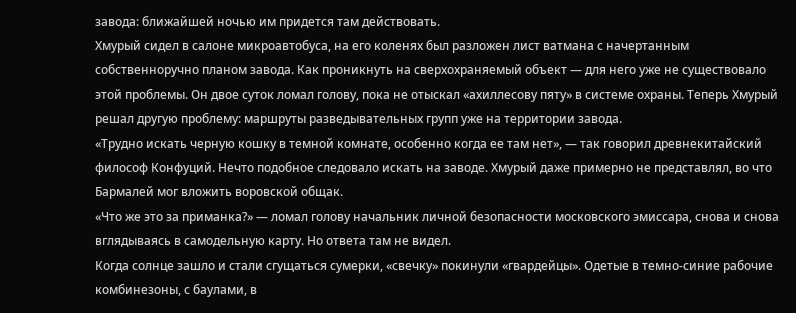завода: ближайшей ночью им придется там действовать.
Хмурый сидел в салоне микроавтобуса, на его коленях был разложен лист ватмана с начертанным собственноручно планом завода. Как проникнуть на сверхохраняемый объект — для него уже не существовало этой проблемы. Он двое суток ломал голову, пока не отыскал «ахиллесову пяту» в системе охраны. Теперь Хмурый решал другую проблему: маршруты разведывательных групп уже на территории завода.
«Трудно искать черную кошку в темной комнате, особенно когда ее там нет», — так говорил древнекитайский философ Конфуций. Нечто подобное следовало искать на заводе. Хмурый даже примерно не представлял, во что Бармалей мог вложить воровской общак.
«Что же это за приманка?» — ломал голову начальник личной безопасности московского эмиссара, снова и снова вглядываясь в самодельную карту. Но ответа там не видел.
Когда солнце зашло и стали сгущаться сумерки, «свечку» покинули «гвардейцы». Одетые в темно-синие рабочие комбинезоны, с баулами, в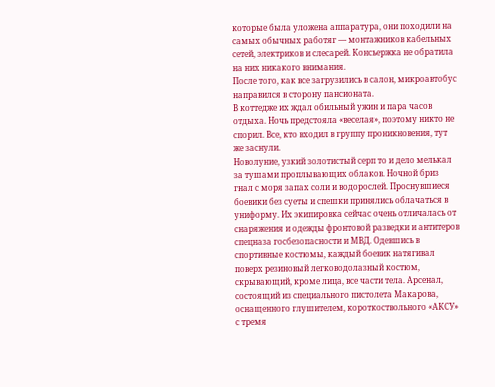которые была уложена аппаратура, они походили на самых обычных работяг — монтажников кабельных сетей, электриков и слесарей. Консьержка не обратила на них никакого внимания.
После того, как все загрузились в салон, микроавтобус направился в сторону пансионата.
В коттедже их ждал обильный ужин и пара часов отдыха. Ночь предстояла «веселая», поэтому никто не спорил. Все, кто входил в группу проникновения, тут же заснули.
Новолуние, узкий золотистый серп то и дело мелькал за тушами проплывающих облаков. Ночной бриз гнал с моря запах соли и водорослей. Проснувшиеся боевики без суеты и спешки принялись облачаться в униформу. Их экипировка сейчас очень отличалась от снаряжения и одежды фронтовой разведки и антитеров спецназа госбезопасности и МВД. Одевшись в спортивные костюмы, каждый боевик натягивал поверх резиновый легководолазный костюм, скрывающий, кроме лица, все части тела. Арсенал, состоящий из специального пистолета Макарова, оснащенного глушителем, короткоствольного «АКСУ» с тремя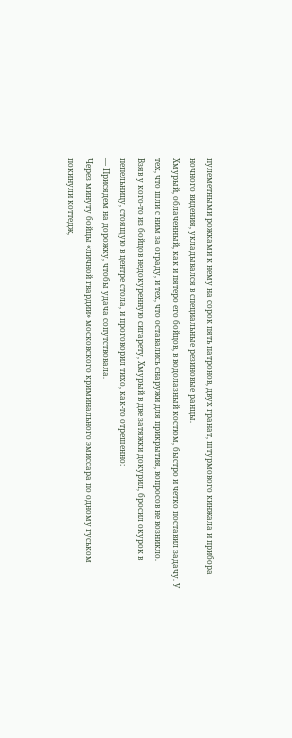пулеметными рожками к нему на сорок пять патронов, двух гранат, штурмового кинжала и прибора ночного видения, укладывался в специальные резиновые ранцы.
Хмурый, облаченный, как и пятеро его бойцов, в водолазный костюм, быстро и четко поставил задачу. У тех, что шли с ним за ограду, и тех, что оставались снаружи для прикрытия, вопросов не возникло.
Взяв у кого-то из бойцов недокуренную сигарету, Хмурый в две затяжки докурил, бросил окурок в пепельницу, стоящую в центре стола, и проговорил тихо, как-то отрешенно:
— Присядем на дорожку, чтобы удача сопутствовала.
Через минуту бойцы «личной гвардии» московского криминального эмиссара по одному гуськом покинули коттедж,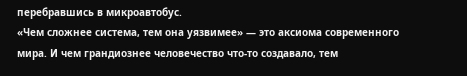перебравшись в микроавтобус.
«Чем сложнее система, тем она уязвимее» — это аксиома современного мира. И чем грандиознее человечество что-то создавало, тем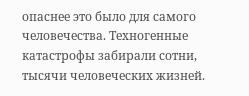опаснее это было для самого человечества. Техногенные катастрофы забирали сотни, тысячи человеческих жизней.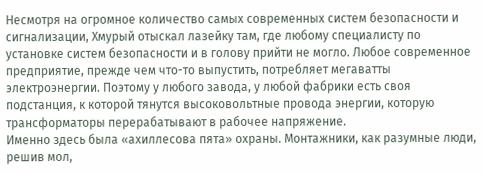Несмотря на огромное количество самых современных систем безопасности и сигнализации, Хмурый отыскал лазейку там, где любому специалисту по установке систем безопасности и в голову прийти не могло. Любое современное предприятие, прежде чем что-то выпустить, потребляет мегаватты электроэнергии. Поэтому у любого завода, у любой фабрики есть своя подстанция, к которой тянутся высоковольтные провода энергии, которую трансформаторы перерабатывают в рабочее напряжение.
Именно здесь была «ахиллесова пята» охраны. Монтажники, как разумные люди, решив мол,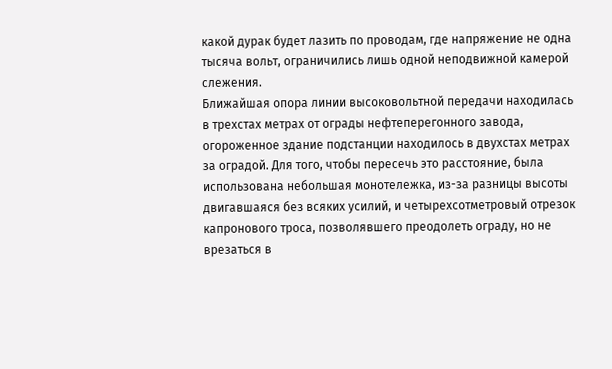какой дурак будет лазить по проводам, где напряжение не одна тысяча вольт, ограничились лишь одной неподвижной камерой слежения.
Ближайшая опора линии высоковольтной передачи находилась в трехстах метрах от ограды нефтеперегонного завода, огороженное здание подстанции находилось в двухстах метрах за оградой. Для того, чтобы пересечь это расстояние, была использована небольшая монотележка, из-за разницы высоты двигавшаяся без всяких усилий, и четырехсотметровый отрезок капронового троса, позволявшего преодолеть ограду, но не врезаться в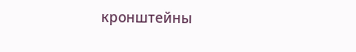кронштейны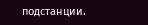подстанции.